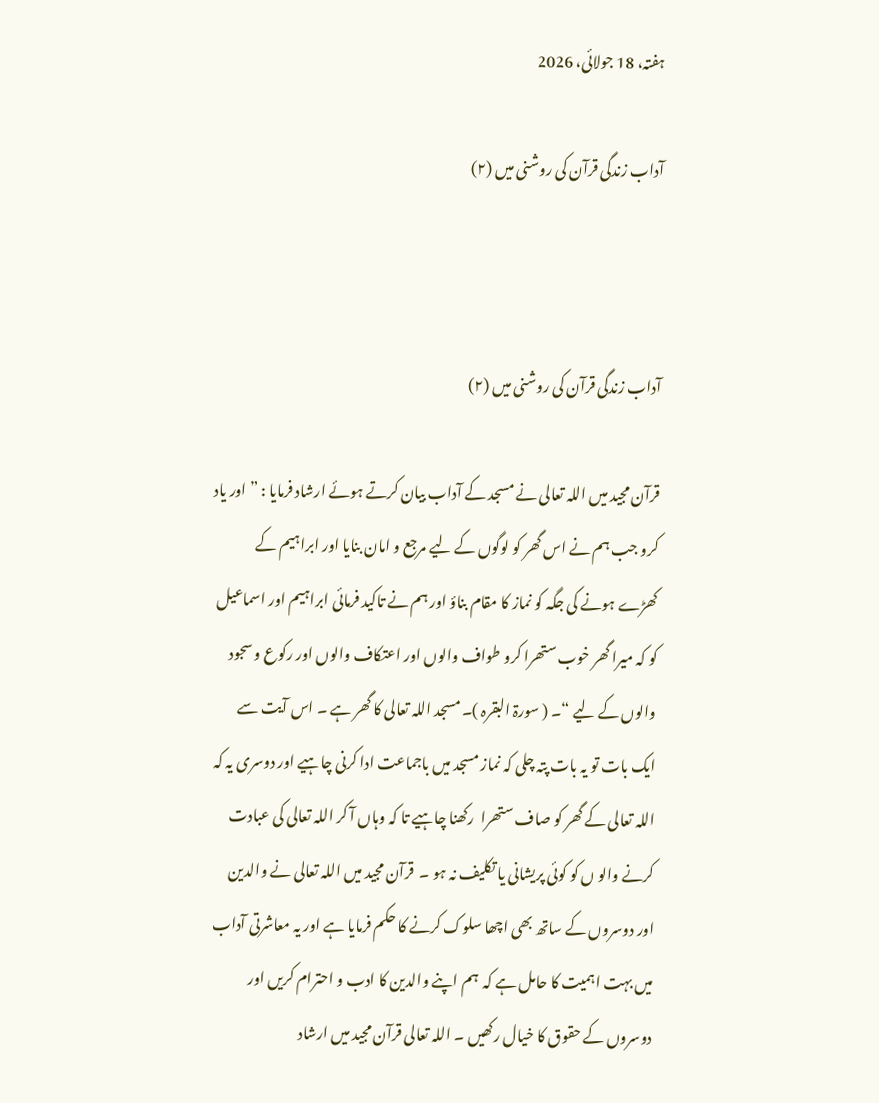ہفتہ، 18 جولائی، 2026

آداب زندگی قرآن کی روشنی میں (۲)



آداب زندگی قرآن کی روشنی میں (۲)

قرآن مجید میں اللہ تعالی نے مسجد کے آداب بیان کرتے ہوئے ارشاد فرمایا : ”اور یاد کرو جب ہم نے اس گھر کو لوگوں کے لیے مرجع و امان بنایا اور ابراہیم کے کھڑے ہونے کی جگہ کو نماز کا مقام بناؤ اور ہم نے تاکید فرمائی ابراہیم اور اسماعیل کو کہ میرا گھر خوب ستھرا کرو طواف والوں اور اعتکاف والوں اور رکوع و سجود والوں کے لیے “۔ ( سورۃ البقرہ )۔ مسجد اللہ تعالی کا گھر ہے ۔ اس آیت سے ایک بات تو یہ بات پتہ چلی کہ نماز مسجد میں باجماعت ادا کرنی چاہیے اور دوسری یہ کہ اللہ تعالی کے گھر کو صاف ستھرا  رکھنا چاہیے تا کہ وہاں آ کر اللہ تعالی کی عبادت کرنے والو ں کو کوئی پریشانی یا تکلیف نہ ہو ۔  قرآن مجید میں اللہ تعالی نے والدین اور دوسروں کے ساتھ بھی اچھا سلوک کرنے کا حکم فرمایا ہے اور یہ معاشرتی آداب میں بہت اہمیت کا حامل ہے کہ  ہم اپنے والدین کا ادب و احترام کریں اور دوسروں کے حقوق کا خیال رکھیں ۔ اللہ تعالی قرآن مجید میں ارشاد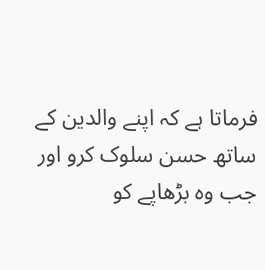فرماتا ہے کہ اپنے والدین کے ساتھ حسن سلوک کرو اور جب وہ بڑھاپے کو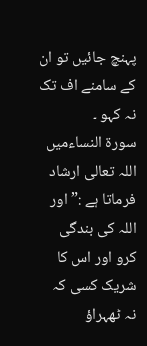پہنچ جائیں تو ان کے سامنے اف تک نہ کہو ۔
سورۃ النساءمیں اللہ تعالی ارشاد فرماتا ہے :” اور اللہ کی بندگی کرو اور اس کا شریک کسی کہ نہ ٹھہراؤ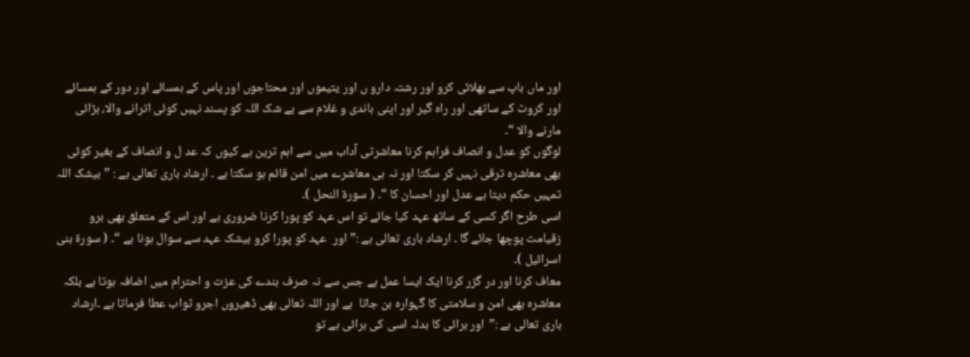اور ماں باپ سے بھلائی کرو اور رشتہ دارو ں اور یتیموں اور محتاجوں اور پاس کے ہمسائے اور دور کے ہمسائے اور کروٹ کے ساتھی اور راہ گیر اور اپنی باندی و غلام سے بے شک اللہ کو پسند نہیں کوئی اترانے والا، بڑائی مارنے والا “۔
لوگوں کو عدل و انصاف فراہم کرنا معاشرتی آداب میں سے اہم ترین ہے کیوں کہ عد ل و انصاف کے بغیر کوئی بھی معاشرہ ترقی نہیں کر سکتا اور نہ ہی معاشرے میں امن قائم ہو سکتا ہے ۔ ارشاد باری تعالی ہے : ”بیشک اللہ تمہیں حکم دیتا ہے عدل اور احسان کا “۔ ( سورۃ النحل )۔
اسی طرح اگر کسی کے ساتھ عہد کیا جائے تو اس عہد کو پورا کرنا ضروری ہے اور اس کے متعلق بھی برو زقیامت پوچھا جائے گا ۔ ارشاد باری تعالی ہے :” اور  عہد کو پورا کرو بیشک عہد سے سوال ہونا ہے “۔ ( سورۃ بنی اسرائیل )۔
معاف کرنا اور در گزر کرنا ایک ایسا عمل ہے جس سے نہ صرف بندے کی عزت و احترام میں اضافہ ہوتا ہے بلکہ معاشرہ بھی امن و سلامتی کا گہوارہ بن جاتا  ہے اور اللہ تعالی بھی ڈھیروں اجرو ثواب عطا فرماتا ہے ۔ارشاد باری تعالی ہے :”اور برائی کا بدلہ اسی کی برائی ہے تو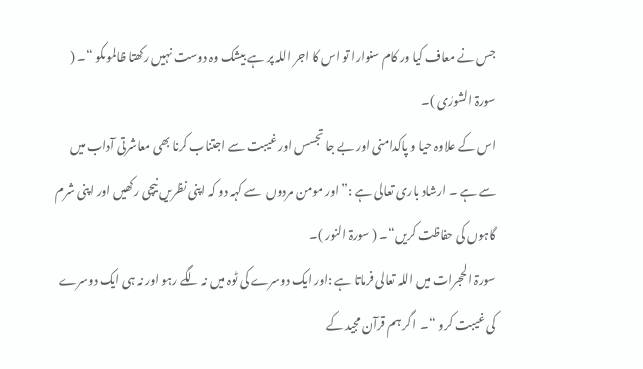جس نے معاف کیا ور کام سنوارا تو اس کا اجر اللہ پر ہے بیشک وہ دوست نہیں رکھتا ظالموںکو “۔ ( سورۃ الشورٰی )۔
اس کے علاوہ حیا و پاکدامنی اور بے جا تجسس اور غیبت سے اجتناب کرنا بھی معاشرتی آداب میں سے ہے ۔ ارشاد باری تعالی ہے :” اور مومن مردوں  سے کہہ دو کہ اپنی نظریں نیچی رکھیں اور اپنی شرم گاہوں کی حفاظت کریں“۔ ( سورۃ النور )۔
سورۃ الحجرات میں اللہ تعالی فرماتا ہے :اور ایک دوسرے کی ٹوہ میں نہ لگے رہو اور نہ ہی ایک دوسرے کی غیبت کرو “۔  اگر ہم قرآن مجید کے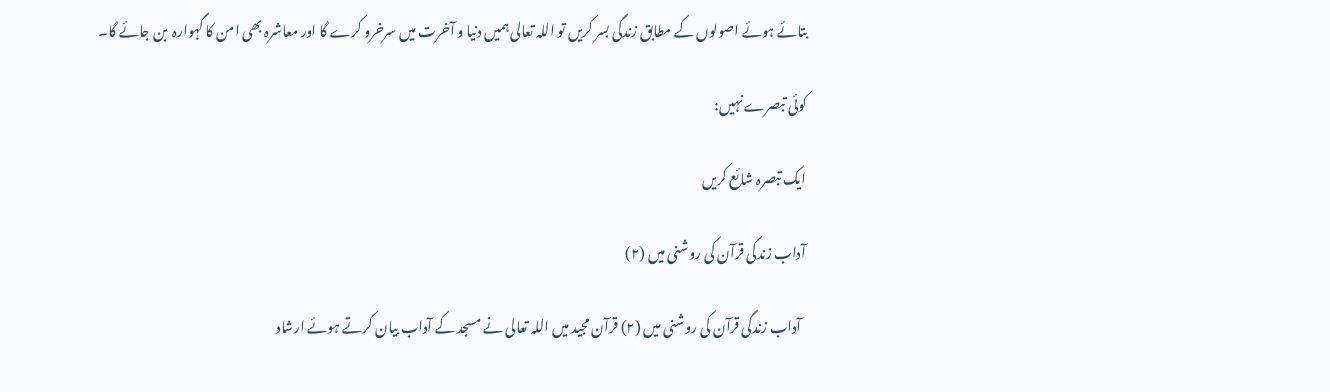بتائے ہوئے اصولوں کے مطابق زندگی بسر کریں تو اللہ تعالی ہمیں دنیا و آخرت میں سرخرو کرے گا اور معاشرہ بھی امن کا گہوارہ  بن جائے گا۔

کوئی تبصرے نہیں:

ایک تبصرہ شائع کریں

آداب زندگی قرآن کی روشنی میں (۲)

  آداب زندگی قرآن کی روشنی میں (۲) قرآن مجید میں اللہ تعالی نے مسجد کے آداب بیان کرتے ہوئے ارشاد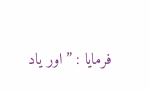فرمایا : ”اور یاد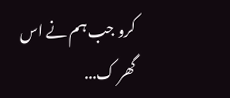کرو جب ہم نے اس گھر ک...